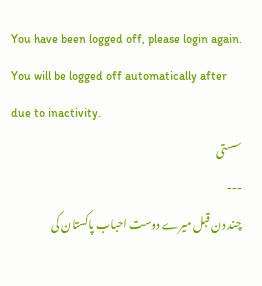You have been logged off, please login again.
You will be logged off automatically after due to inactivity.
سستی
---
چند دن قبل میرے دوست احباب پاکستان کی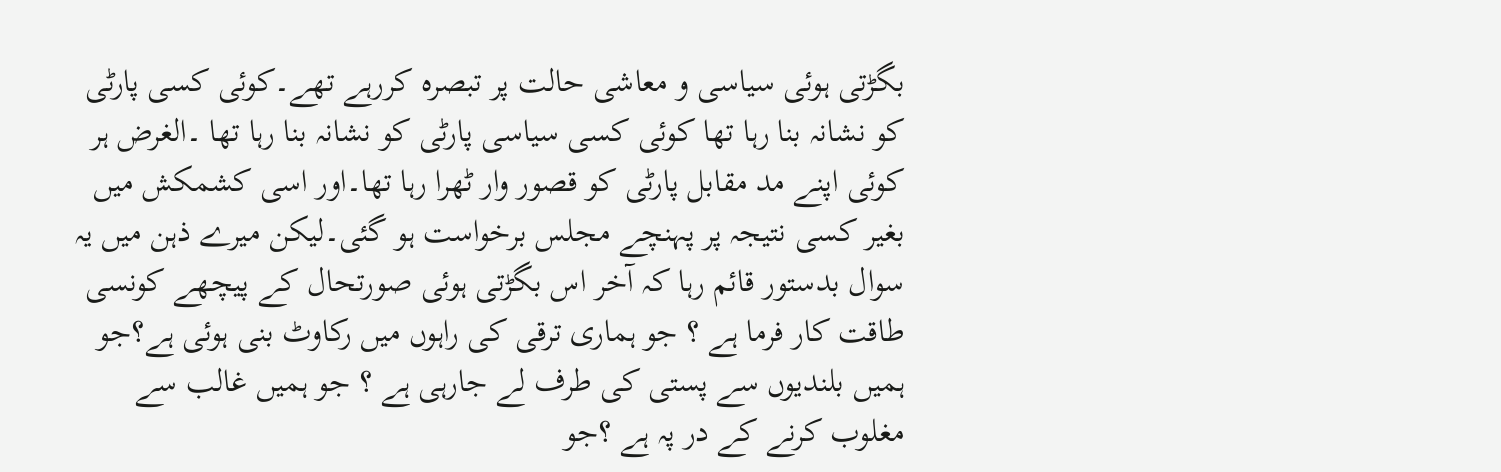بگڑتی ہوئی سیاسی و معاشی حالت پر تبصرہ کررہے تھے۔کوئی کسی پارٹی کو نشانہ بنا رہا تھا کوئی کسی سیاسی پارٹی کو نشانہ بنا رہا تھا ۔الغرض ہر کوئی اپنے مد مقابل پارٹی کو قصور وار ٹھرا رہا تھا۔اور اسی کشمکش میں بغیر کسی نتیجہ پر پہنچے مجلس برخواست ہو گئی۔لیکن میرے ذہن میں یہ سوال بدستور قائم رہا کہ آخر اس بگڑتی ہوئی صورتحال کے پیچھے کونسی طاقت کار فرما ہے ؟ جو ہماری ترقی کی راہوں میں رکاوٹ بنی ہوئی ہے؟جو ہمیں بلندیوں سے پستی کی طرف لے جارہی ہے ؟ جو ہمیں غالب سے مغلوب کرنے کے در پہ ہے ؟جو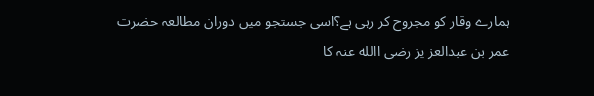ہمارے وقار کو مجروح کر رہی ہے؟اسی جستجو میں دوران مطالعہ حضرت عمر بن عبدالعز یز رضی االله عنہ کا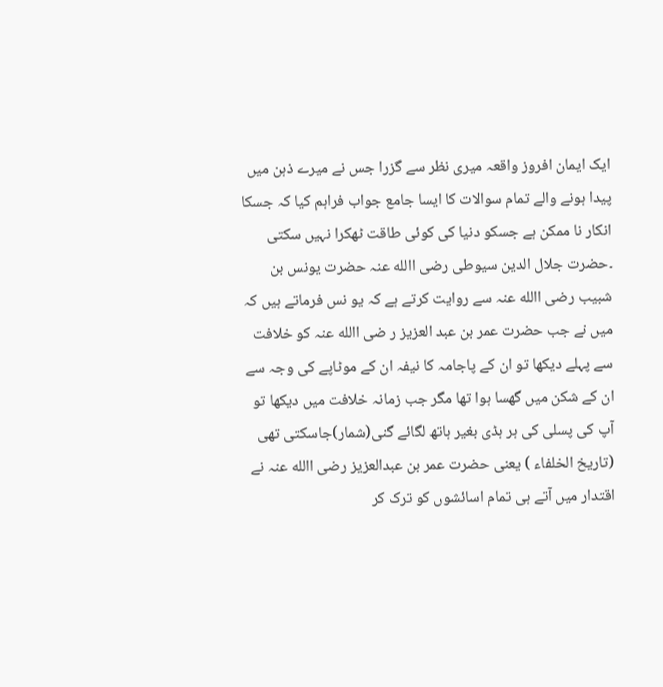ایک ایمان افروز واقعہ میری نظر سے گزرا جس نے میرے ذہن میں پیدا ہونے والے تمام سوالات کا ایسا جامع جواب فراہم کیا کہ جسکا انکار نا ممکن ہے جسکو دنیا کی کوئی طاقت ٹھکرا نہیں سکتی ۔حضرت جلال الدین سیوطی رضی االله عنہ حضرت یونس بن شبیب رضی االله عنہ سے روایت کرتے ہے کہ یو نس فرماتے ہیں کہ میں نے جب حضرت عمر بن عبد العزیز ر ضی االله عنہ کو خلافت سے پہلے دیکھا تو ان کے پاجامہ کا نیفہ ان کے موٹاپے کی وجہ سے ان کے شکن میں گھسا ہوا تھا مگر جب زمانہ خلافت میں دیکھا تو آپ کی پسلی کی ہر ہڈی بغیر ہاتھ لگائے گنی(شمار)جاسکتی تھی (تاریخ الخلفاء ) یعنی حضرت عمر بن عبدالعزیز رضی االله عنہ نے اقتدار میں آتے ہی تمام اسائشوں کو ترک کر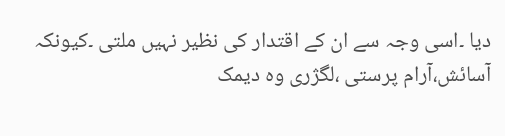دیا ۔اسی وجہ سے ان کے اقتدار کی نظیر نہیں ملتی ۔کیونکہ آسائش،آرام پرستی ،لگژری وہ دیمک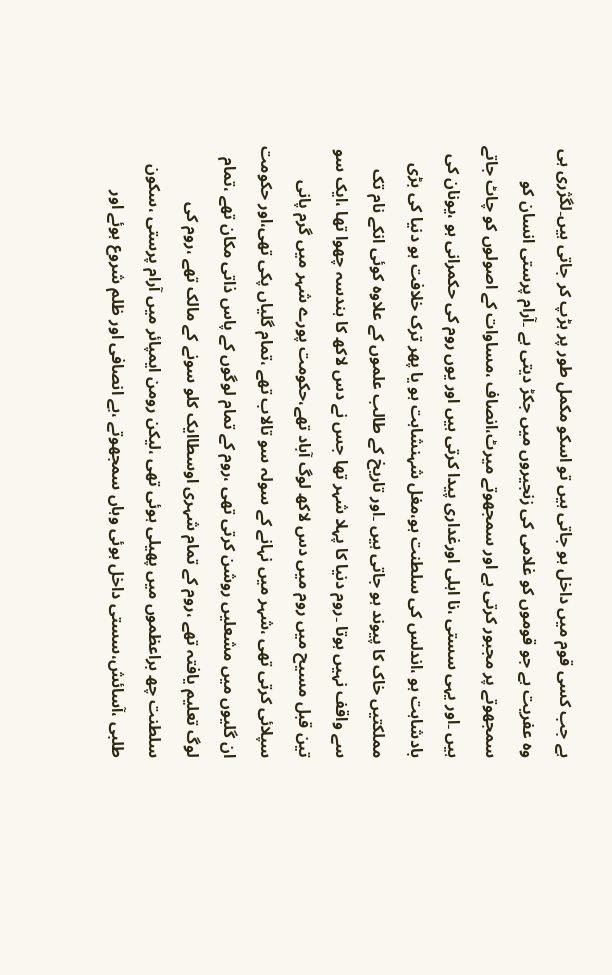ہے جب کسی قوم میں داخل ہو جاتی ہیں تو اسکو مکمل طور پر ہڑپ کر جاتی ہیں۔لگژری ہی وہ عفریت ہے جو قوموں کو غلامی کی زنجیروں میں جکڑ دیتی ہے ۔آرام پرستی انسان کو سمجھوتے پر مجبور کرتی ہے اور سمجھوتے میرٹ،انصاف ،مساوات کے اصولوں کو چاٹ جاتے ہیں ۔اور یہی سستی ،نا اہلی اورغداری پیدا کرتی ہیں اور یوں روم کی حکمرانی ہو ،یونان کی بادشاہت ہو ،اندلس کی سلطنت ہو،مغل شہنشاہت ہو یا پھر ترک خلافت ہو دنیا کی بڑی مملکتیں خاک کا پیوند ہو جاتی ہیں ۔اور تاریخ کے طالب علموں کے علاوہ کوئی انکے نام تک سے واقف نہیں ہوتا ۔روم دنیا کا پہلا شہر تھا جس نے دس لاکھ کا ہندسہ چھوا تھا ،ایک سو تین قبل مسیح میں روم میں دس لاکھ لوگ آباد تھے،حکومت پورے شہر میں گرم پانی سپلائی کرتی تھی ،شہر میں نہانے کے سولہ سو تالاب تھے ،تمام گلیاں پکی تھی،اور حکومت ان گلیوں میں مشعلیں روشن کرتی تھی ،روم کے تمام لوگوں کے پاس ذاتی مکان تھے ،تمام لوگ تعلیم یافتہ تھے ،روم کے تمام شہری اوسطاایک کلو سونے کے مالک تھے ،روم کی سلطنت چھ براعظموں میں پھیلی ہوئی تھی ،لیکن رومن ایمپائر میں آرام پرستی ،سکون طلبی ،آسائش،سستی داخل ہوئی وہاں سمجھوتے ،بے انصافی اور ظلم شروع ہوئے اور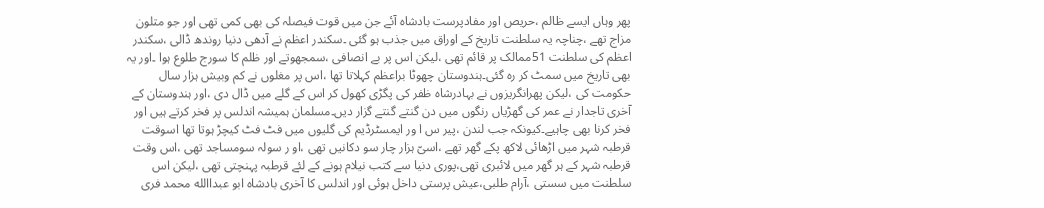پھر وہاں ایسے ظالم ،حریص اور مفادپرست بادشاہ آئے جن میں قوت فیصلہ کی بھی کمی تھی اور جو متلون مزاج تھے ،چناچہ یہ سلطنت تاریخ کے اوراق میں جذب ہو گئی ۔سکندر اعظم نے آدھی دنیا روندھ ڈالی ،سکندر اعظم کی سلطنت 51ممالک پر قائم تھی ،لیکن اس پر بے انصافی ،سمجھوتے اور ظلم کا سورج طلوع ہوا ۔اور یہ بھی تاریخ میں سمٹ کر رہ گئی۔ہندوستان چھوٹا براعظم کہلاتا تھا ،اس پر مغلوں نے کم وبیش ہزار سال حکومت کی ،لیکن پھرانگریزوں نے بہادرشاہ ظفر کی پگڑی کھول کر اس کے گلے میں ڈال دی ،اور ہندوستان کے آخری تاجدار نے عمر کی گھڑیاں رنگوں میں دن گنتے گنتے گزار دیں۔مسلمان ہمیشہ اندلس پر فخر کرتے ہیں اور فخر کرنا بھی چاہیے۔کیونکہ جب لندن ،پیر س ا ور ایمسٹرڈیم کی گلیوں میں فٹ فٹ کیچڑ ہوتا تھا اسوقت قرطبہ شہر میں اڑھائی لاکھ پکے گھر تھے ،اسیّ ہزار چار سو دکانیں تھی ،او ر سولہ سومساجد تھی ،اس وقت قرطبہ شہر کے ہر گھر میں لائبری تھی،پوری دنیا سے کتب نیلام ہونے کے لئے قرطبہ پہنچتی تھی ،لیکن اس سلطنت میں سستی ،آرام طلبی،عیش پرستی داخل ہوئی اور اندلس کا آخری بادشاہ ابو عبداالله محمد فری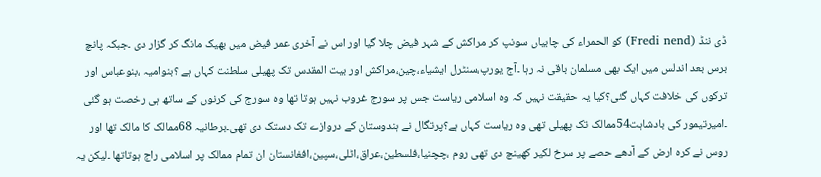ڈی ننڈ (Fredi nend) کو الحمراء کی چابیاں سونپ کر مراکش کے شہر فیض چلا گیا اور اس نے آخری عمر فیض میں بھیک مانگ کر گزار دی ۔جبکہ پانچ برس بعد اندلس میں ایک بھی مسلمان باقی نہ رہا ۔آج یورپ،سنٹرل ایشیاء،چین،مراکش اور بیت المقدس تک پھیلی سلطنت کہاں ہے ؟بنوامیہ ،بنوعباس اور ترکوں کی خلافت کہاں گئی؟کیا یہ حقیقت نہیں کہ وہ اسلامی ریاست جس پر سورج غروب نہیں ہوتا تھا وہ سورج کی کرنوں کے ساتھ ہی رخصت ہو گئی ۔امیرتیمور کی بادشاہت54ممالک تک پھیلی تھی وہ ریاست کہاں ہے؟پرتگال نے ہندوستان کے دروازے تک دستک دی تھی۔برطانیہ 68ممالک کا مالک تھا اور روس نے کرہ ارض کے آدھے حصے پر سرخ لکیر کھینچ دی تھی روم ،چچنیا،فلسطین،عراق،اٹلی،سپین،افغانستان ان تمام ممالک پر اسلامی راج ہوتاتھا ۔لیکن یہ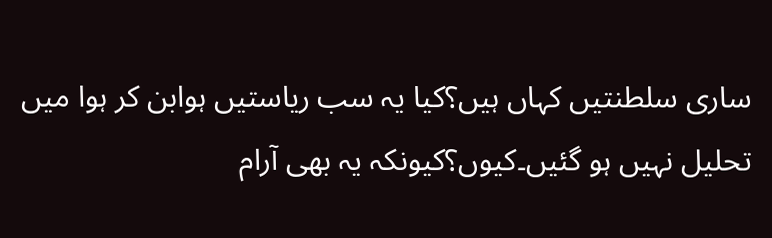ساری سلطنتیں کہاں ہیں؟کیا یہ سب ریاستیں ہوابن کر ہوا میں تحلیل نہیں ہو گئیں۔کیوں؟کیونکہ یہ بھی آرام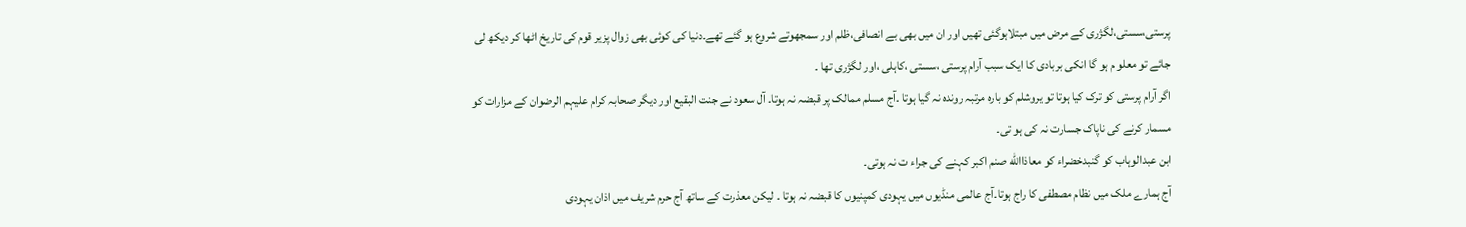پرستی،سستی،لگژری کے مرض میں مبتلاہوگئی تھیں اور ان میں بھی بے انصافی،ظلم اور سمجھوتے شروع ہو گئے تھے۔دنیا کی کوئی بھی زوال پزیر قوم کی تاریخ اٹھا کر دیکھ لی جائے تو معلو م ہو گا انکی بربادی کا ایک سبب آرام پرستی ،سستی ،کاہلی ،اور لگژری تھا ۔
اگر آرام پرستی کو ترک کیا ہوتا تو یروشلم کو بارہ مرتبہ روندہ نہ گیا ہوتا ۔آج مسلم ممالک پر قبضہ نہ ہوتا۔ آل سعود نے جنت البقیع اور دیگر صحابہ کرام علیہم الرضوان کے مزارات کو مسمار کرنے کی ناپاک جسارت نہ کی ہو تی۔
ابن عبدالوہاب کو گنبدخضراء کو معاذاالله صنم اکبر کہنے کی جراء ت نہ ہوتی۔
آج ہمارے ملک میں نظام مصطفی کا راج ہوتا۔آج عالمی منڈیوں میں یہودی کمپنیوں کا قبضہ نہ ہوتا ۔ لیکن معذرت کے ساتھ آج حرم شریف میں اذان یہودی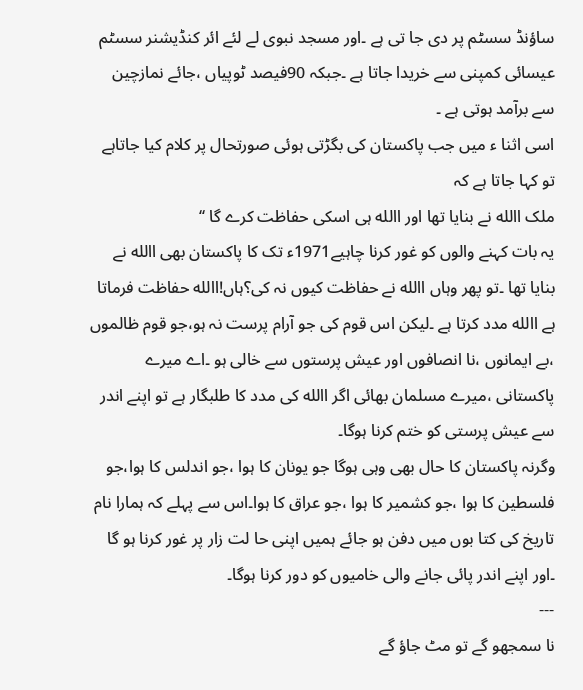ساؤنڈ سسٹم پر دی جا تی ہے ۔اور مسجد نبوی لے لئے ائر کنڈیشنر سسٹم عیسائی کمپنی سے خریدا جاتا ہے ۔جبکہ 90فیصد ٹوپیاں ،جائے نمازچین سے برآمد ہوتی ہے ۔
اسی اثنا ء میں جب پاکستان کی بگڑتی ہوئی صورتحال پر کلام کیا جاتاہے تو کہا جاتا ہے کہ
ملک االله نے بنایا تھا اور االله ہی اسکی حفاظت کرے گا ‘‘
یہ بات کہنے والوں کو غور کرنا چاہیے1971ء تک کا پاکستان بھی االله نے بنایا تھا ۔تو پھر وہاں االله نے حفاظت کیوں نہ کی؟ہاں!االله حفاظت فرماتا ہے االله مدد کرتا ہے ۔لیکن اس قوم کی جو آرام پرست نہ ہو،جو قوم ظالموں ،بے ایمانوں ،نا انصافوں اور عیش پرستوں سے خالی ہو ۔اے میرے پاکستانی ،میرے مسلمان بھائی اگر االله کی مدد کا طلبگار ہے تو اپنے اندر سے عیش پرستی کو ختم کرنا ہوگا۔
وگرنہ پاکستان کا حال بھی وہی ہوگا جو یونان کا ہوا ،جو اندلس کا ہوا،جو فلسطین کا ہوا ،جو کشمیر کا ہوا ،جو عراق کا ہوا۔اس سے پہلے کہ ہمارا نام تاریخ کی کتا بوں میں دفن ہو جائے ہمیں اپنی حا لت زار پر غور کرنا ہو گا ۔اور اپنے اندر پائی جانے والی خامیوں کو دور کرنا ہوگا۔
---
نا سمجھو گے تو مٹ جاؤ گے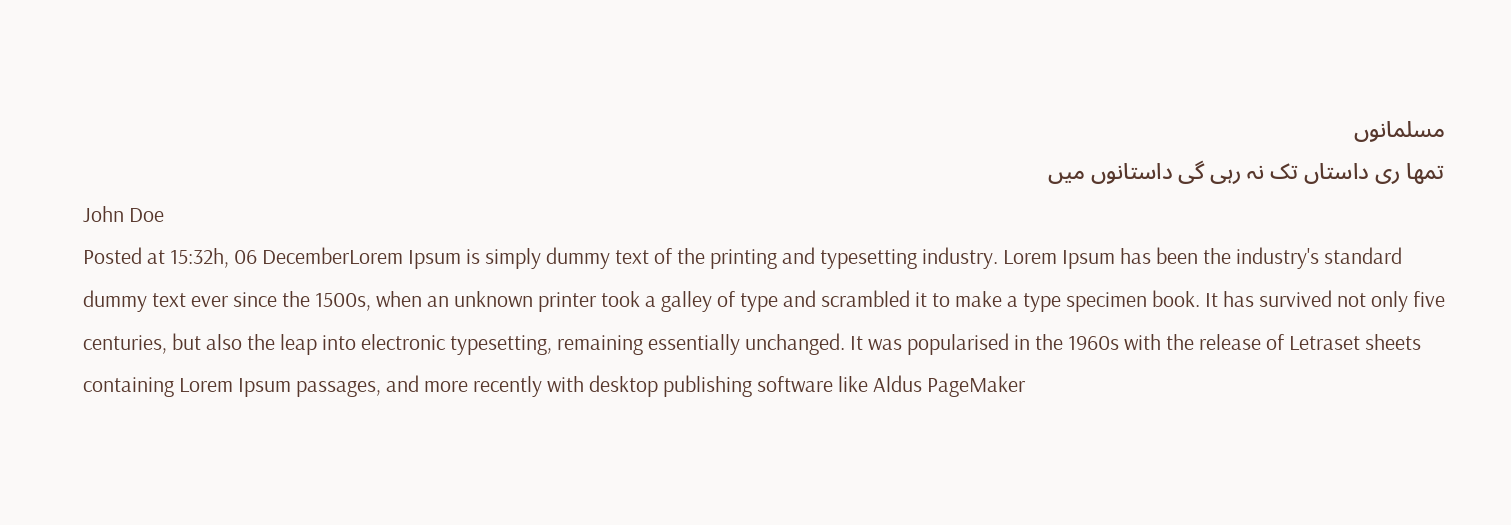مسلمانوں
تمھا ری داستاں تک نہ رہی گی داستانوں میں
John Doe
Posted at 15:32h, 06 DecemberLorem Ipsum is simply dummy text of the printing and typesetting industry. Lorem Ipsum has been the industry's standard dummy text ever since the 1500s, when an unknown printer took a galley of type and scrambled it to make a type specimen book. It has survived not only five centuries, but also the leap into electronic typesetting, remaining essentially unchanged. It was popularised in the 1960s with the release of Letraset sheets containing Lorem Ipsum passages, and more recently with desktop publishing software like Aldus PageMaker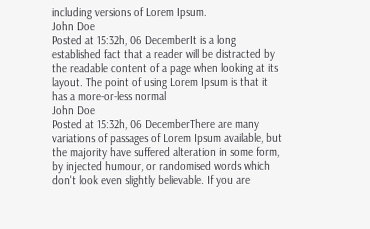including versions of Lorem Ipsum.
John Doe
Posted at 15:32h, 06 DecemberIt is a long established fact that a reader will be distracted by the readable content of a page when looking at its layout. The point of using Lorem Ipsum is that it has a more-or-less normal
John Doe
Posted at 15:32h, 06 DecemberThere are many variations of passages of Lorem Ipsum available, but the majority have suffered alteration in some form, by injected humour, or randomised words which don't look even slightly believable. If you are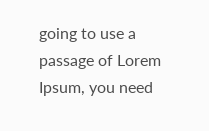going to use a passage of Lorem Ipsum, you need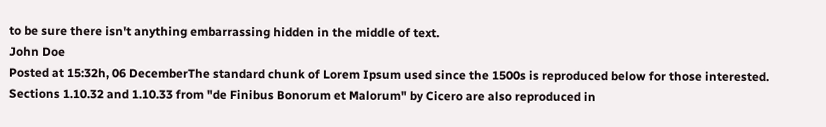to be sure there isn't anything embarrassing hidden in the middle of text.
John Doe
Posted at 15:32h, 06 DecemberThe standard chunk of Lorem Ipsum used since the 1500s is reproduced below for those interested. Sections 1.10.32 and 1.10.33 from "de Finibus Bonorum et Malorum" by Cicero are also reproduced in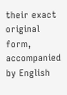their exact original form, accompanied by English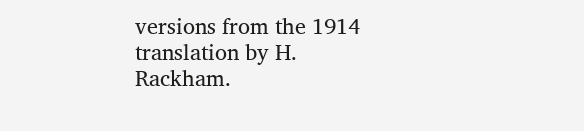versions from the 1914 translation by H. Rackham.